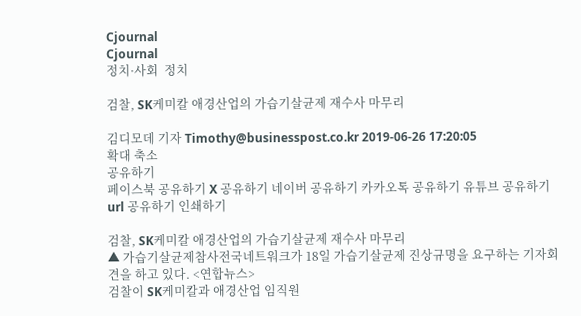Cjournal
Cjournal
정치·사회  정치

검찰, SK케미칼 애경산업의 가습기살균제 재수사 마무리

김디모데 기자 Timothy@businesspost.co.kr 2019-06-26 17:20:05
확대 축소
공유하기
페이스북 공유하기 X 공유하기 네이버 공유하기 카카오톡 공유하기 유튜브 공유하기 url 공유하기 인쇄하기

검찰, SK케미칼 애경산업의 가습기살균제 재수사 마무리
▲ 가습기살균제참사전국네트워크가 18일 가습기살균제 진상규명을 요구하는 기자회견을 하고 있다. <연합뉴스>
검찰이 SK케미칼과 애경산업 임직원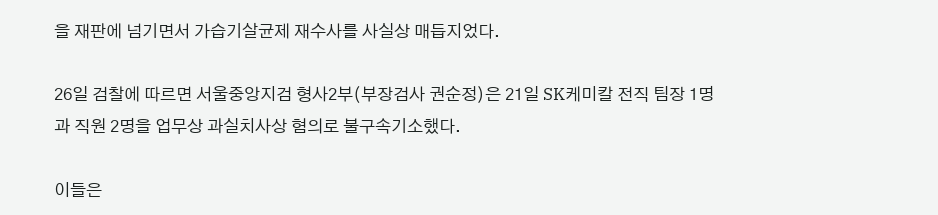을 재판에 넘기면서 가습기살균제 재수사를 사실상 매듭지었다.

26일 검찰에 따르면 서울중앙지검 형사2부(부장검사 권순정)은 21일 SK케미칼 전직 팀장 1명과 직원 2명을 업무상 과실치사상 혐의로 불구속기소했다.

이들은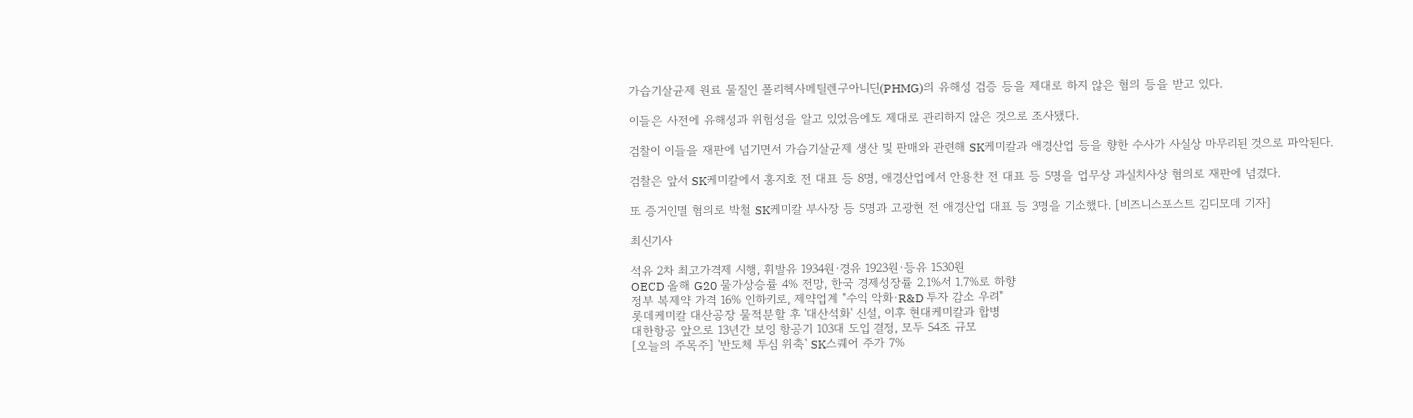가습기살균제 원료 물질인 폴리헥사메틸렌구아니딘(PHMG)의 유해성 검증 등을 제대로 하지 않은 혐의 등을 받고 있다.

이들은 사전에 유해성과 위험성을 알고 있었음에도 제대로 관리하지 않은 것으로 조사됐다.

검찰이 이들을 재판에 넘기면서 가습기살균제 생산 및 판매와 관련해 SK케미칼과 애경산업 등을 향한 수사가 사실상 마무리된 것으로 파악된다.

검찰은 앞서 SK케미칼에서 홍지호 전 대표 등 8명, 애경산업에서 안용찬 전 대표 등 5명을 업무상 과실치사상 혐의로 재판에 넘겼다.

또 증거인멸 혐의로 박철 SK케미칼 부사장 등 5명과 고광현 전 애경산업 대표 등 3명을 기소했다. [비즈니스포스트 김디모데 기자]

최신기사

석유 2차 최고가격제 시행, 휘발유 1934원·경유 1923원·등유 1530원
OECD 올해 G20 물가상승률 4% 전망, 한국 경제성장률 2.1%서 1.7%로 하향
정부 복제약 가격 16% 인하키로, 제약업계 "수익 악화·R&D 투자 감소 우려"
롯데케미칼 대산공장 물적분할 후 '대산석화' 신설, 이후 현대케미칼과 합병
대한항공 앞으로 13년간 보잉 항공기 103대 도입 결정, 모두 54조 규모
[오늘의 주목주] '반도체 투심 위축' SK스퀘어 주가 7%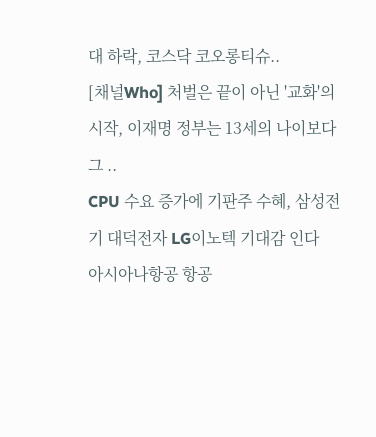대 하락, 코스닥 코오롱티슈..
[채널Who] 처벌은 끝이 아닌 '교화'의 시작, 이재명 정부는 13세의 나이보다 그 ..
CPU 수요 증가에 기판주 수혜, 삼성전기 대덕전자 LG이노텍 기대감 인다
아시아나항공 항공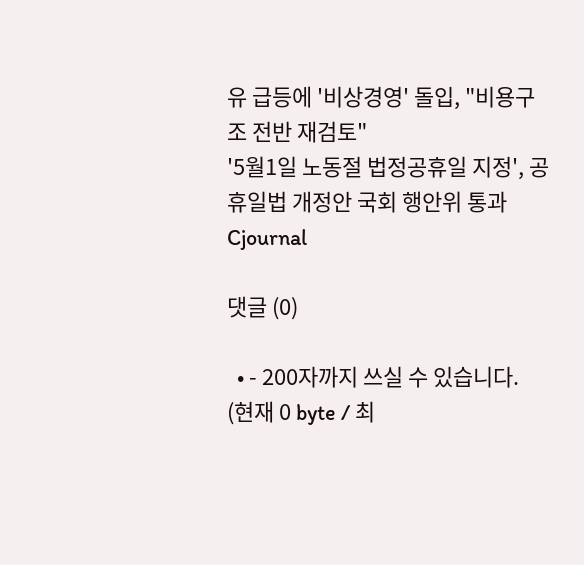유 급등에 '비상경영' 돌입, "비용구조 전반 재검토"
'5월1일 노동절 법정공휴일 지정', 공휴일법 개정안 국회 행안위 통과
Cjournal

댓글 (0)

  • - 200자까지 쓰실 수 있습니다. (현재 0 byte / 최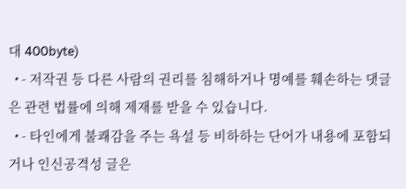대 400byte)
  • - 저작권 등 다른 사람의 권리를 침해하거나 명예를 훼손하는 댓글은 관련 법률에 의해 제재를 받을 수 있습니다.
  • - 타인에게 불쾌감을 주는 욕설 등 비하하는 단어가 내용에 포함되거나 인신공격성 글은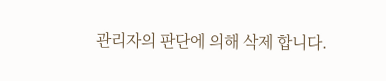관리자의 판단에 의해 삭제 합니다.